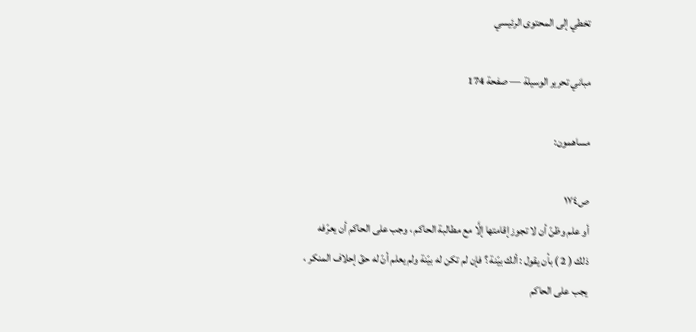تخطي إلى المحتوى الرئيسي

مباني تحرير الوسيلة — صفحة 174

مساهمون:

ص١٧٤
أو علم وظنّ أن لا تجوز إقامتها إلَّا مع مطالبة الحاكم ، وجب على الحاكم أن يعرّفه ذلك ( 2 ) بأن يقول : ألك بيّنة ؟ فإن لم تكن له بيّنة ولم يعلم أنّ له حقّ إحلاف المنكر ، يجب على الحاكم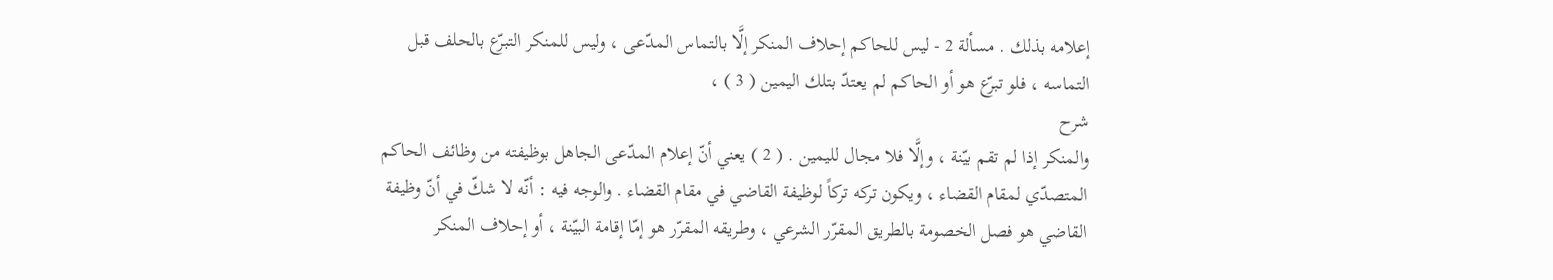إعلامه بذلك . مسألة 2 - ليس للحاكم إحلاف المنكر إلَّا بالتماس المدّعى ، وليس للمنكر التبرّع بالحلف قبل التماسه ، فلو تبرّع هو أو الحاكم لم يعتدّ بتلك اليمين ( 3 ) ،
شرح
والمنكر إذا لم تقم بيّنة ، وإلَّا فلا مجال لليمين . ( 2 ) يعني أنّ إعلام المدّعى الجاهل بوظيفته من وظائف الحاكم المتصدّي لمقام القضاء ، ويكون تركه تركاً لوظيفة القاضي في مقام القضاء . والوجه فيه : أنّه لا شكّ في أنّ وظيفة القاضي هو فصل الخصومة بالطريق المقرّر الشرعي ، وطريقه المقرّر هو إمّا إقامة البيّنة ، أو إحلاف المنكر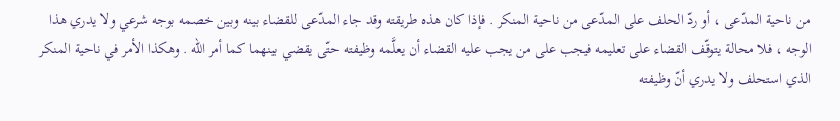من ناحية المدّعى ، أو ردّ الحلف على المدّعى من ناحية المنكر . فإذا كان هذه طريقته وقد جاء المدّعى للقضاء بينه وبين خصمه بوجه شرعي ولا يدري هذا الوجه ، فلا محالة يتوقّف القضاء على تعليمه فيجب على من يجب عليه القضاء أن يعلَّمه وظيفته حتّى يقضي بينهما كما أمر الله . وهكذا الأمر في ناحية المنكر الذي استحلف ولا يدري أنّ وظيفته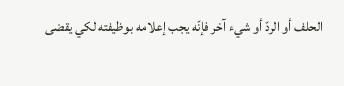الحلف أو الردّ أو شيء آخر فإنّه يجب إعلامه بوظيفته لكي يقضى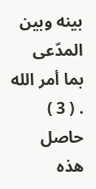بينه وبين المدّعى بما أمر الله . ( 3 ) حاصل هذه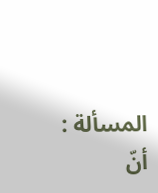المسألة : أنّ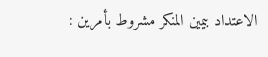الاعتداد بيمين المنكر مشروط بأمرين :